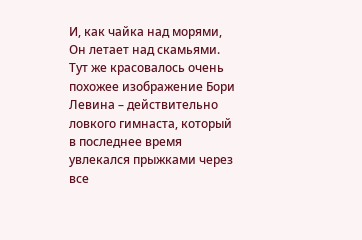И, как чайка над морями,
Он летает над скамьями.
Тут же красовалось очень похожее изображение Бори Левина – действительно ловкого гимнаста, который в последнее время увлекался прыжками через все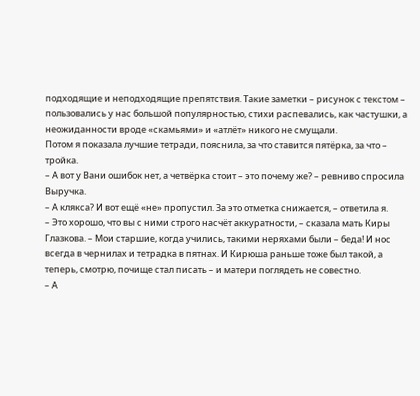подходящие и неподходящие препятствия. Такие заметки – рисунок с текстом – пользовались у нас большой популярностью, стихи распевались, как частушки, а неожиданности вроде «скамьями» и «атлёт» никого не смущали.
Потом я показала лучшие тетради, пояснила, за что ставится пятёрка, за что – тройка.
– А вот у Вани ошибок нет, а четвёрка стоит – это почему же? – ревниво спросила Выручка.
– А клякса? И вот ещё «не» пропустил. За это отметка снижается, – ответила я.
– Это хорошо, что вы с ними строго насчёт аккуратности, – сказала мать Киры Глазкова. – Мои старшие, когда учились, такими неряхами были – беда! И нос всегда в чернилах и тетрадка в пятнах. И Кирюша раньше тоже был такой, а теперь, смотрю, почище стал писать – и матери поглядеть не совестно.
– А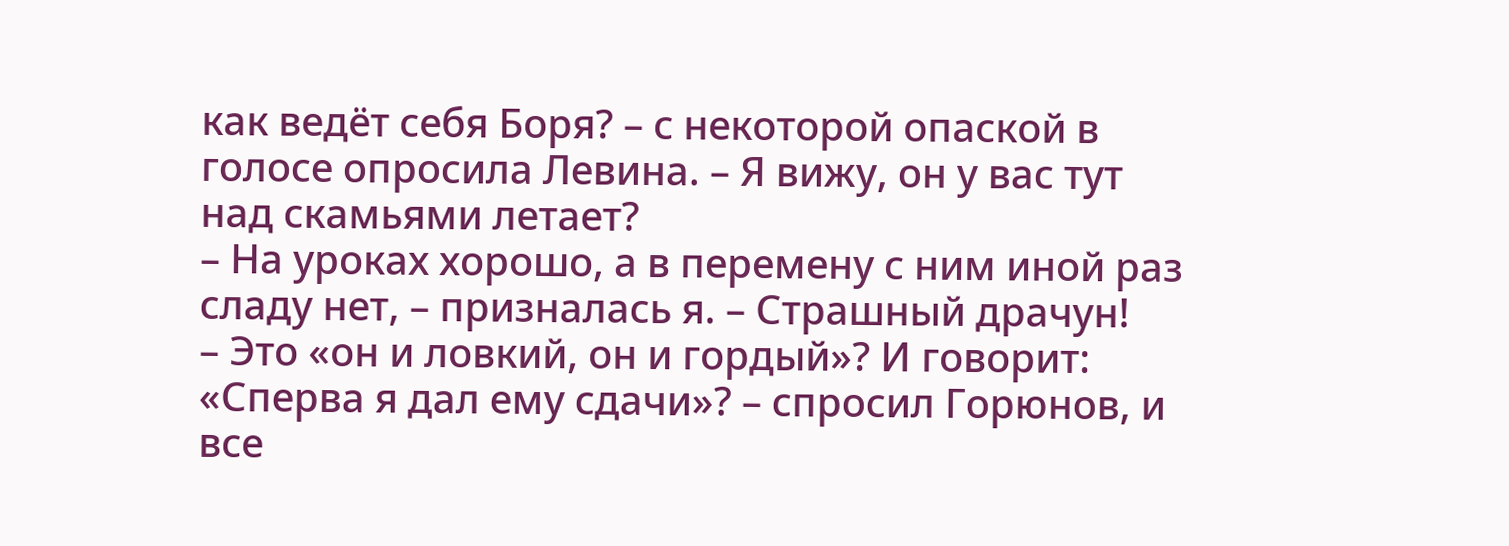как ведёт себя Боря? – с некоторой опаской в голосе опросила Левина. – Я вижу, он у вас тут над скамьями летает?
– На уроках хорошо, а в перемену с ним иной раз сладу нет, – призналась я. – Страшный драчун!
– Это «он и ловкий, он и гордый»? И говорит: «Сперва я дал ему сдачи»? – спросил Горюнов, и все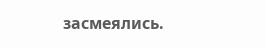засмеялись.